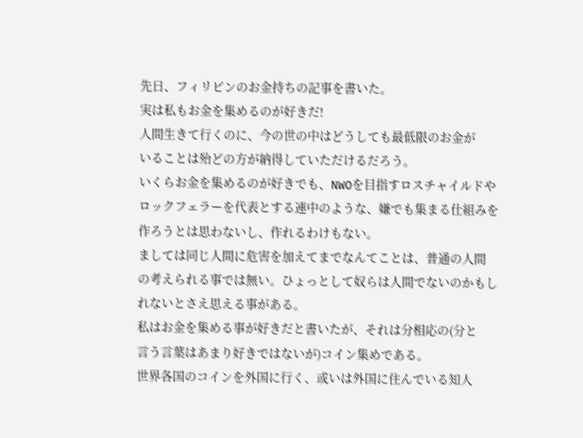先日、フィリピンのお金持ちの記事を書いた。
実は私もお金を集めるのが好きだ!
人間生きて行くのに、今の世の中はどうしても最低限のお金が
いることは殆どの方が納得していただけるだろう。
いくらお金を集めるのが好きでも、NWOを目指すロスチャイルドや
ロックフェラーを代表とする連中のような、嫌でも集まる仕組みを
作ろうとは思わないし、作れるわけもない。
ましては同じ人間に危害を加えてまでなんてことは、普通の人間
の考えられる事では無い。ひょっとして奴らは人間でないのかもし
れないとさえ思える事がある。
私はお金を集める事が好きだと書いたが、それは分相応の(分と
言う言葉はあまり好きではないが)コイン集めである。
世界各国のコインを外国に行く、或いは外国に住んでいる知人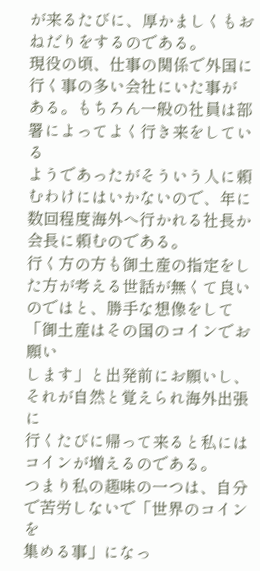が来るたびに、厚かましくもおねだりをするのである。
現役の頃、仕事の関係で外国に行く事の多い会社にいた事が
ある。もちろん一般の社員は部署によってよく行き来をしている
ようであったがそういう人に頼むわけにはいかないので、年に
数回程度海外へ行かれる社長か会長に頼むのである。
行く方の方も御土産の指定をした方が考える世話が無くて良い
のではと、勝手な想像をして「御土産はその国のコインでお願い
します」と出発前にお願いし、それが自然と覚えられ海外出張に
行くたびに帰って来ると私にはコインが増えるのである。
つまり私の趣味の一つは、自分で苦労しないで「世界のコインを
集める事」になっ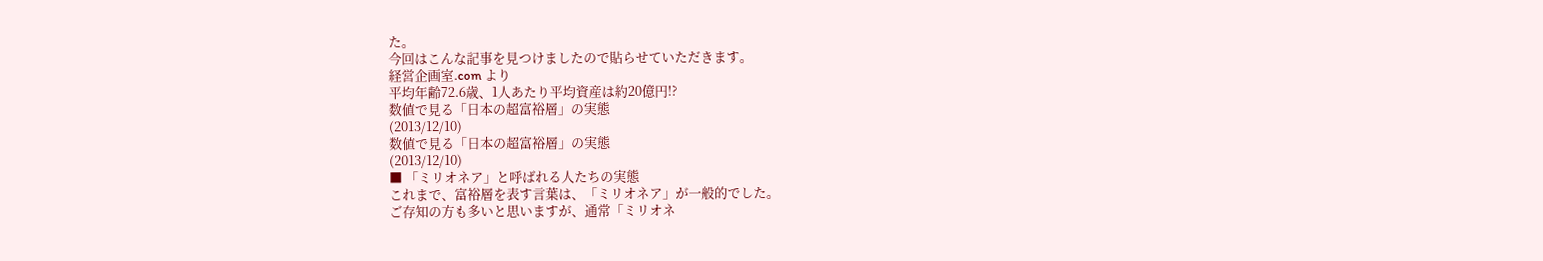た。
今回はこんな記事を見つけましたので貼らせていただきます。
経営企画室.com より
平均年齢72.6歳、1人あたり平均資産は約20億円!?
数値で見る「日本の超富裕層」の実態
(2013/12/10)
数値で見る「日本の超富裕層」の実態
(2013/12/10)
■ 「ミリオネア」と呼ばれる人たちの実態
これまで、富裕層を表す言葉は、「ミリオネア」が一般的でした。
ご存知の方も多いと思いますが、通常「ミリオネ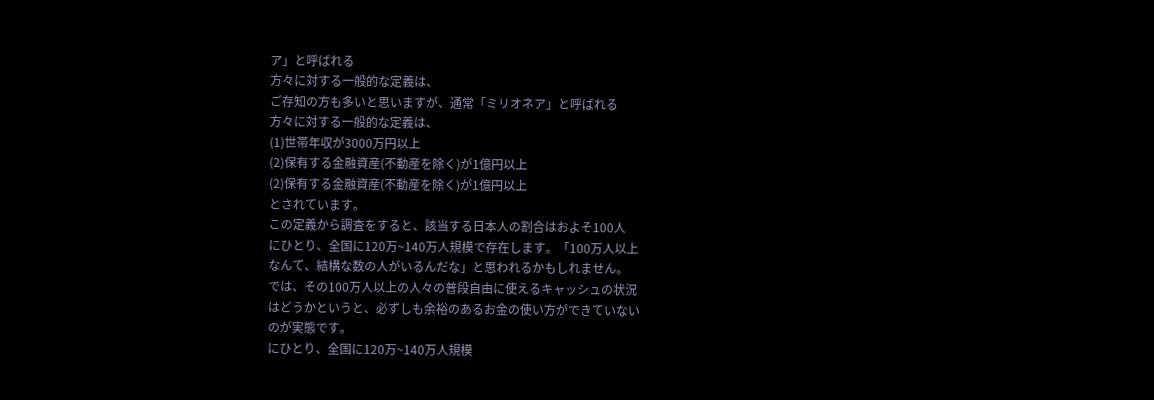ア」と呼ばれる
方々に対する一般的な定義は、
ご存知の方も多いと思いますが、通常「ミリオネア」と呼ばれる
方々に対する一般的な定義は、
(1)世帯年収が3000万円以上
(2)保有する金融資産(不動産を除く)が1億円以上
(2)保有する金融資産(不動産を除く)が1億円以上
とされています。
この定義から調査をすると、該当する日本人の割合はおよそ100人
にひとり、全国に120万~140万人規模で存在します。「100万人以上
なんて、結構な数の人がいるんだな」と思われるかもしれません。
では、その100万人以上の人々の普段自由に使えるキャッシュの状況
はどうかというと、必ずしも余裕のあるお金の使い方ができていない
のが実態です。
にひとり、全国に120万~140万人規模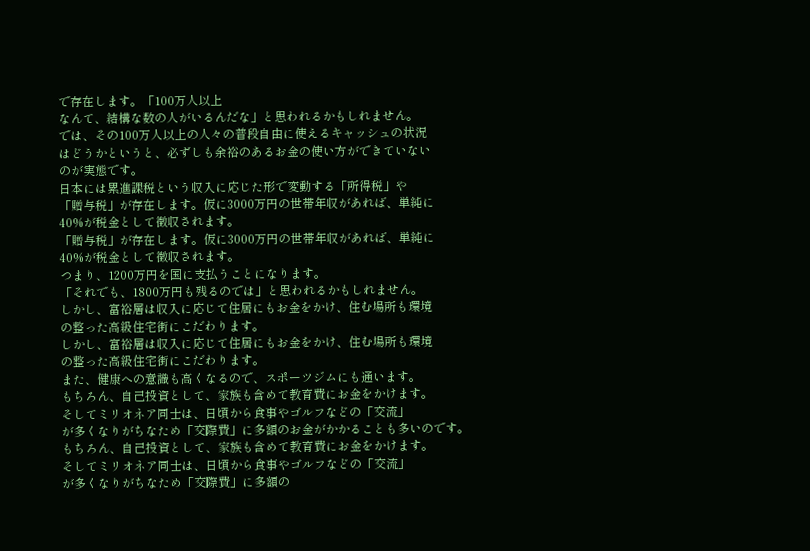で存在します。「100万人以上
なんて、結構な数の人がいるんだな」と思われるかもしれません。
では、その100万人以上の人々の普段自由に使えるキャッシュの状況
はどうかというと、必ずしも余裕のあるお金の使い方ができていない
のが実態です。
日本には累進課税という収入に応じた形で変動する「所得税」や
「贈与税」が存在します。仮に3000万円の世帯年収があれば、単純に
40%が税金として徴収されます。
「贈与税」が存在します。仮に3000万円の世帯年収があれば、単純に
40%が税金として徴収されます。
つまり、1200万円を国に支払うことになります。
「それでも、1800万円も残るのでは」と思われるかもしれません。
しかし、富裕層は収入に応じて住居にもお金をかけ、住む場所も環境
の整った高級住宅街にこだわります。
しかし、富裕層は収入に応じて住居にもお金をかけ、住む場所も環境
の整った高級住宅街にこだわります。
また、健康への意識も高くなるので、スポーツジムにも通います。
もちろん、自己投資として、家族も含めて教育費にお金をかけます。
そしてミリオネア同士は、日頃から食事やゴルフなどの「交流」
が多くなりがちなため「交際費」に多額のお金がかかることも多いのです。
もちろん、自己投資として、家族も含めて教育費にお金をかけます。
そしてミリオネア同士は、日頃から食事やゴルフなどの「交流」
が多くなりがちなため「交際費」に多額の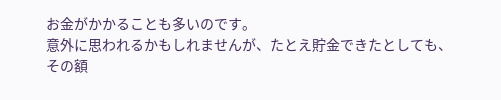お金がかかることも多いのです。
意外に思われるかもしれませんが、たとえ貯金できたとしても、
その額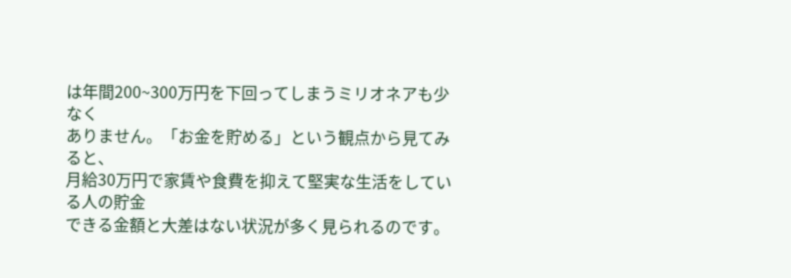は年間200~300万円を下回ってしまうミリオネアも少なく
ありません。「お金を貯める」という観点から見てみると、
月給30万円で家賃や食費を抑えて堅実な生活をしている人の貯金
できる金額と大差はない状況が多く見られるのです。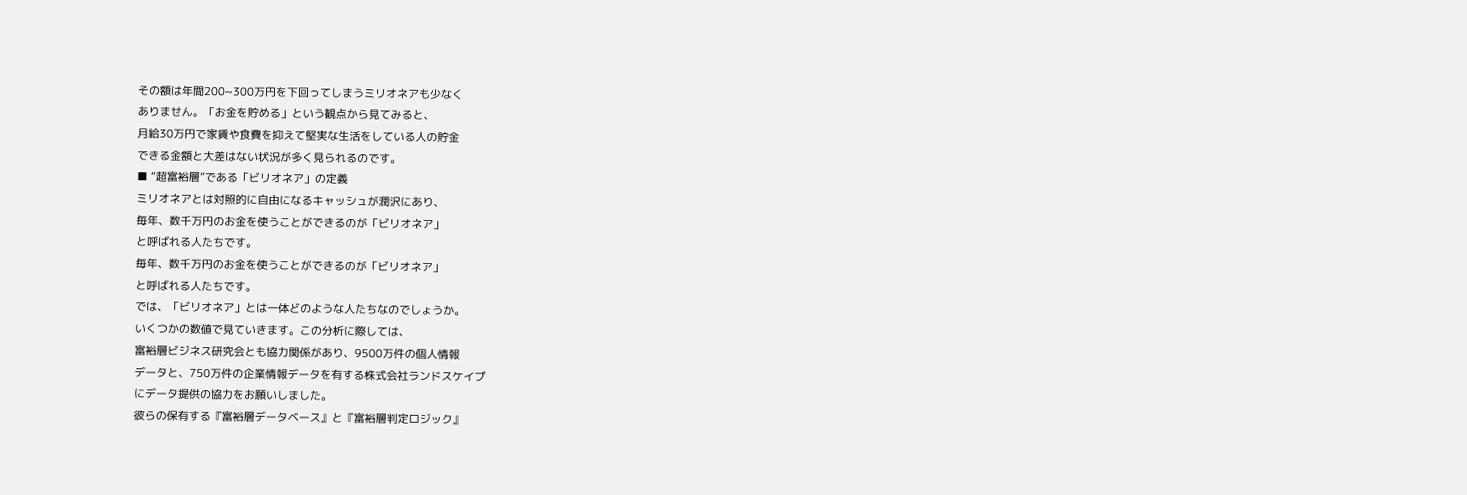その額は年間200~300万円を下回ってしまうミリオネアも少なく
ありません。「お金を貯める」という観点から見てみると、
月給30万円で家賃や食費を抑えて堅実な生活をしている人の貯金
できる金額と大差はない状況が多く見られるのです。
■ “超富裕層”である「ビリオネア」の定義
ミリオネアとは対照的に自由になるキャッシュが潤沢にあり、
毎年、数千万円のお金を使うことができるのが「ビリオネア」
と呼ばれる人たちです。
毎年、数千万円のお金を使うことができるのが「ビリオネア」
と呼ばれる人たちです。
では、「ビリオネア」とは一体どのような人たちなのでしょうか。
いくつかの数値で見ていきます。この分析に際しては、
富裕層ビジネス研究会とも協力関係があり、9500万件の個人情報
データと、750万件の企業情報データを有する株式会社ランドスケイプ
にデータ提供の協力をお願いしました。
彼らの保有する『富裕層データベース』と『富裕層判定ロジック』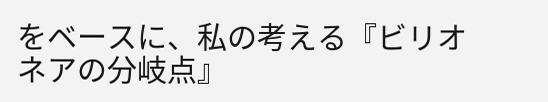をベースに、私の考える『ビリオネアの分岐点』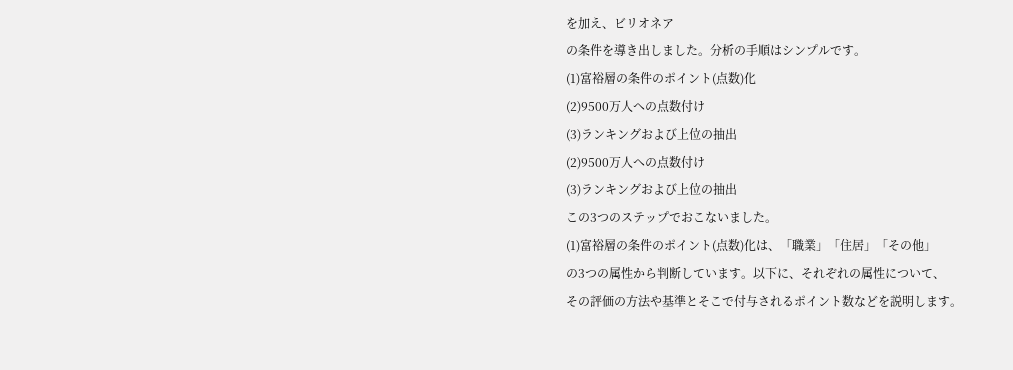を加え、ビリオネア
の条件を導き出しました。分析の手順はシンプルです。
(1)富裕層の条件のポイント(点数)化
(2)9500万人への点数付け
(3)ランキングおよび上位の抽出
(2)9500万人への点数付け
(3)ランキングおよび上位の抽出
この3つのステップでおこないました。
(1)富裕層の条件のポイント(点数)化は、「職業」「住居」「その他」
の3つの属性から判断しています。以下に、それぞれの属性について、
その評価の方法や基準とそこで付与されるポイント数などを説明します。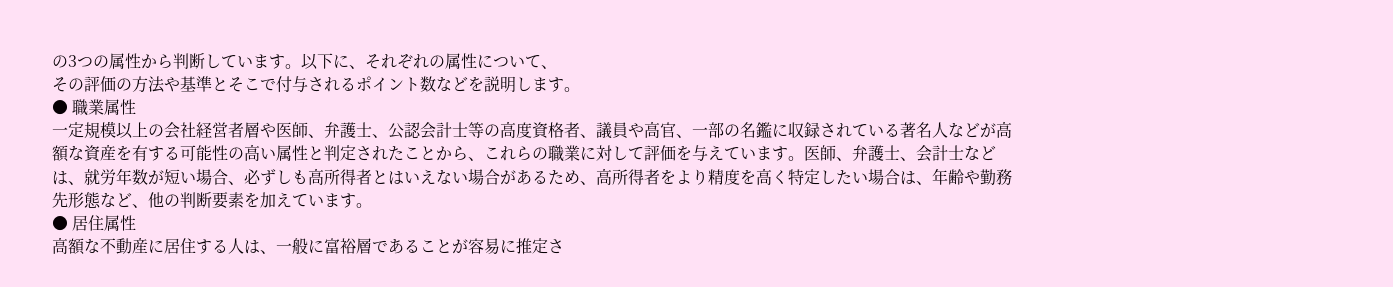の3つの属性から判断しています。以下に、それぞれの属性について、
その評価の方法や基準とそこで付与されるポイント数などを説明します。
● 職業属性
一定規模以上の会社経営者層や医師、弁護士、公認会計士等の高度資格者、議員や高官、一部の名鑑に収録されている著名人などが高額な資産を有する可能性の高い属性と判定されたことから、これらの職業に対して評価を与えています。医師、弁護士、会計士などは、就労年数が短い場合、必ずしも高所得者とはいえない場合があるため、高所得者をより精度を高く特定したい場合は、年齢や勤務先形態など、他の判断要素を加えています。
● 居住属性
高額な不動産に居住する人は、一般に富裕層であることが容易に推定さ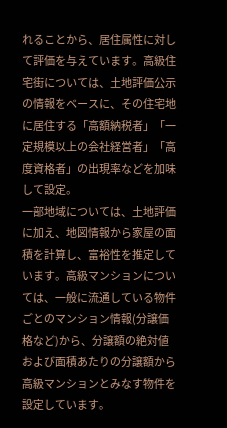れることから、居住属性に対して評価を与えています。高級住宅街については、土地評価公示の情報をベースに、その住宅地に居住する「高額納税者」「一定規模以上の会社経営者」「高度資格者」の出現率などを加味して設定。
一部地域については、土地評価に加え、地図情報から家屋の面積を計算し、富裕性を推定しています。高級マンションについては、一般に流通している物件ごとのマンション情報(分譲価格など)から、分譲額の絶対値および面積あたりの分譲額から高級マンションとみなす物件を設定しています。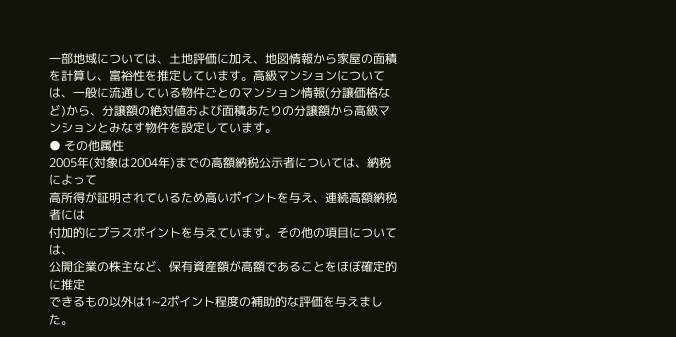一部地域については、土地評価に加え、地図情報から家屋の面積を計算し、富裕性を推定しています。高級マンションについては、一般に流通している物件ごとのマンション情報(分譲価格など)から、分譲額の絶対値および面積あたりの分譲額から高級マンションとみなす物件を設定しています。
● その他属性
2005年(対象は2004年)までの高額納税公示者については、納税によって
高所得が証明されているため高いポイントを与え、連続高額納税者には
付加的にプラスポイントを与えています。その他の項目については、
公開企業の株主など、保有資産額が高額であることをほぼ確定的に推定
できるもの以外は1~2ポイント程度の補助的な評価を与えました。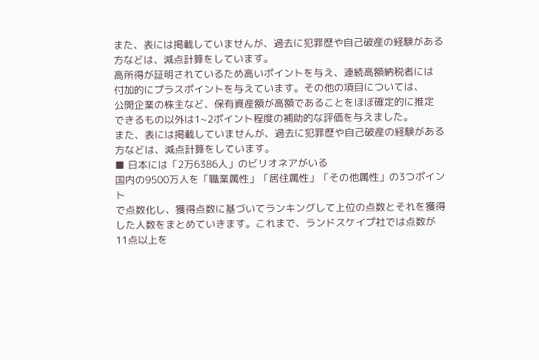また、表には掲載していませんが、過去に犯罪歴や自己破産の経験がある方などは、減点計算をしています。
高所得が証明されているため高いポイントを与え、連続高額納税者には
付加的にプラスポイントを与えています。その他の項目については、
公開企業の株主など、保有資産額が高額であることをほぼ確定的に推定
できるもの以外は1~2ポイント程度の補助的な評価を与えました。
また、表には掲載していませんが、過去に犯罪歴や自己破産の経験がある方などは、減点計算をしています。
■ 日本には「2万6386人」のビリオネアがいる
国内の9500万人を「職業属性」「居住属性」「その他属性」の3つポイント
で点数化し、獲得点数に基づいてランキングして上位の点数とそれを獲得
した人数をまとめていきます。これまで、ランドスケイプ社では点数が
11点以上を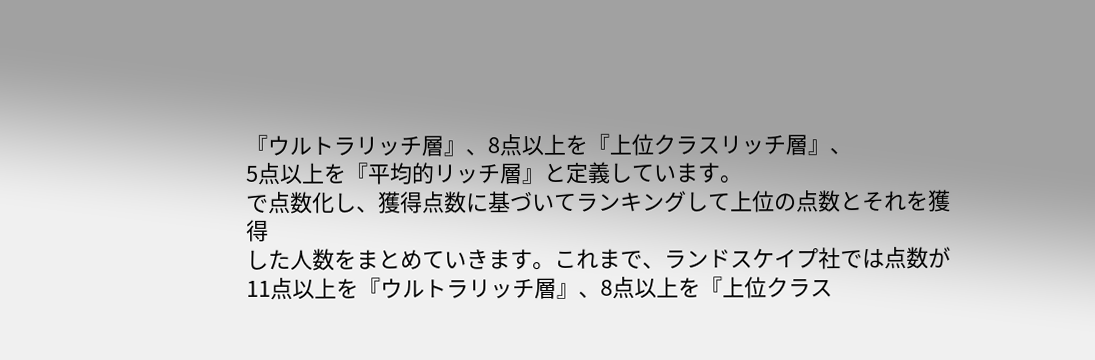『ウルトラリッチ層』、8点以上を『上位クラスリッチ層』、
5点以上を『平均的リッチ層』と定義しています。
で点数化し、獲得点数に基づいてランキングして上位の点数とそれを獲得
した人数をまとめていきます。これまで、ランドスケイプ社では点数が
11点以上を『ウルトラリッチ層』、8点以上を『上位クラス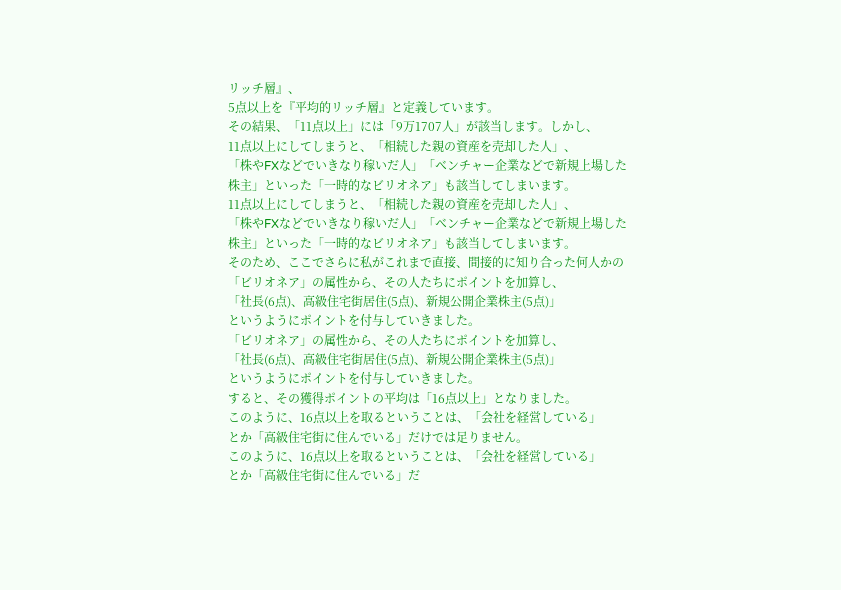リッチ層』、
5点以上を『平均的リッチ層』と定義しています。
その結果、「11点以上」には「9万1707人」が該当します。しかし、
11点以上にしてしまうと、「相続した親の資産を売却した人」、
「株やFXなどでいきなり稼いだ人」「ベンチャー企業などで新規上場した株主」といった「一時的なビリオネア」も該当してしまいます。
11点以上にしてしまうと、「相続した親の資産を売却した人」、
「株やFXなどでいきなり稼いだ人」「ベンチャー企業などで新規上場した株主」といった「一時的なビリオネア」も該当してしまいます。
そのため、ここでさらに私がこれまで直接、間接的に知り合った何人かの
「ビリオネア」の属性から、その人たちにポイントを加算し、
「社長(6点)、高級住宅街居住(5点)、新規公開企業株主(5点)」
というようにポイントを付与していきました。
「ビリオネア」の属性から、その人たちにポイントを加算し、
「社長(6点)、高級住宅街居住(5点)、新規公開企業株主(5点)」
というようにポイントを付与していきました。
すると、その獲得ポイントの平均は「16点以上」となりました。
このように、16点以上を取るということは、「会社を経営している」
とか「高級住宅街に住んでいる」だけでは足りません。
このように、16点以上を取るということは、「会社を経営している」
とか「高級住宅街に住んでいる」だ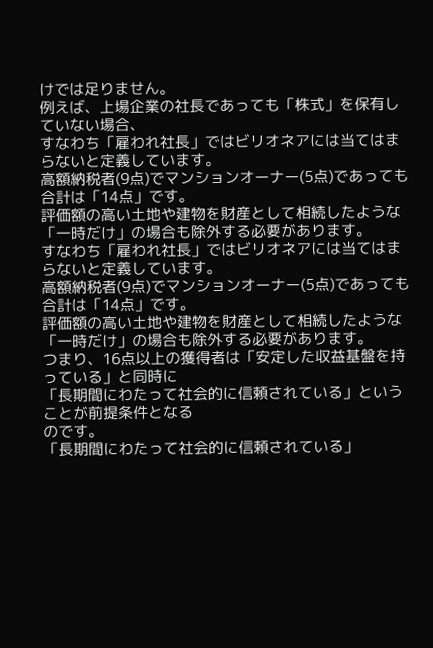けでは足りません。
例えば、上場企業の社長であっても「株式」を保有していない場合、
すなわち「雇われ社長」ではビリオネアには当てはまらないと定義しています。
高額納税者(9点)でマンションオーナー(5点)であっても合計は「14点」です。
評価額の高い土地や建物を財産として相続したような「一時だけ」の場合も除外する必要があります。
すなわち「雇われ社長」ではビリオネアには当てはまらないと定義しています。
高額納税者(9点)でマンションオーナー(5点)であっても合計は「14点」です。
評価額の高い土地や建物を財産として相続したような「一時だけ」の場合も除外する必要があります。
つまり、16点以上の獲得者は「安定した収益基盤を持っている」と同時に
「長期間にわたって社会的に信頼されている」ということが前提条件となる
のです。
「長期間にわたって社会的に信頼されている」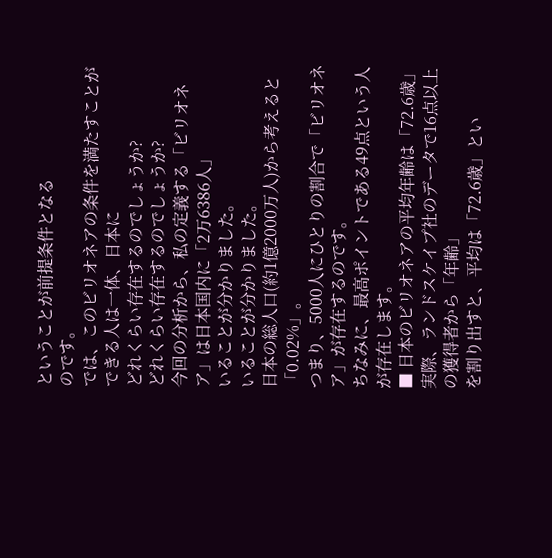ということが前提条件となる
のです。
では、このビリオネアの条件を満たすことができる人は一体、日本に
どれくらい存在するのでしょうか?
どれくらい存在するのでしょうか?
今回の分析から、私の定義する「ビリオネア」は日本国内に「2万6386人」
いることが分かりました。
いることが分かりました。
日本の総人口(約1億2000万人)から考えると「0.02%」。
つまり、5000人にひとりの割合で「ビリオネア」が存在するのです。
ちなみに、最高ポイントである49点という人が存在します。
■ 日本のビリオネアの平均年齢は「72.6歳」
実際、ランドスケイプ社のデータで16点以上の獲得者から「年齢」
を割り出すと、平均は「72.6歳」とい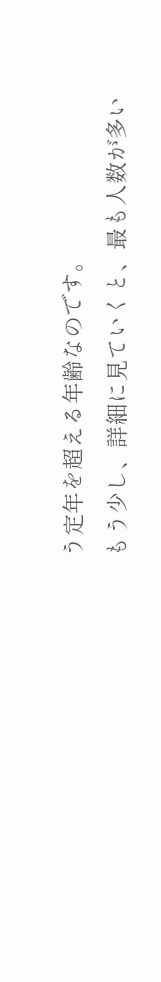う定年を超える年齢なのです。
もう少し、詳細に見ていくと、最も人数が多い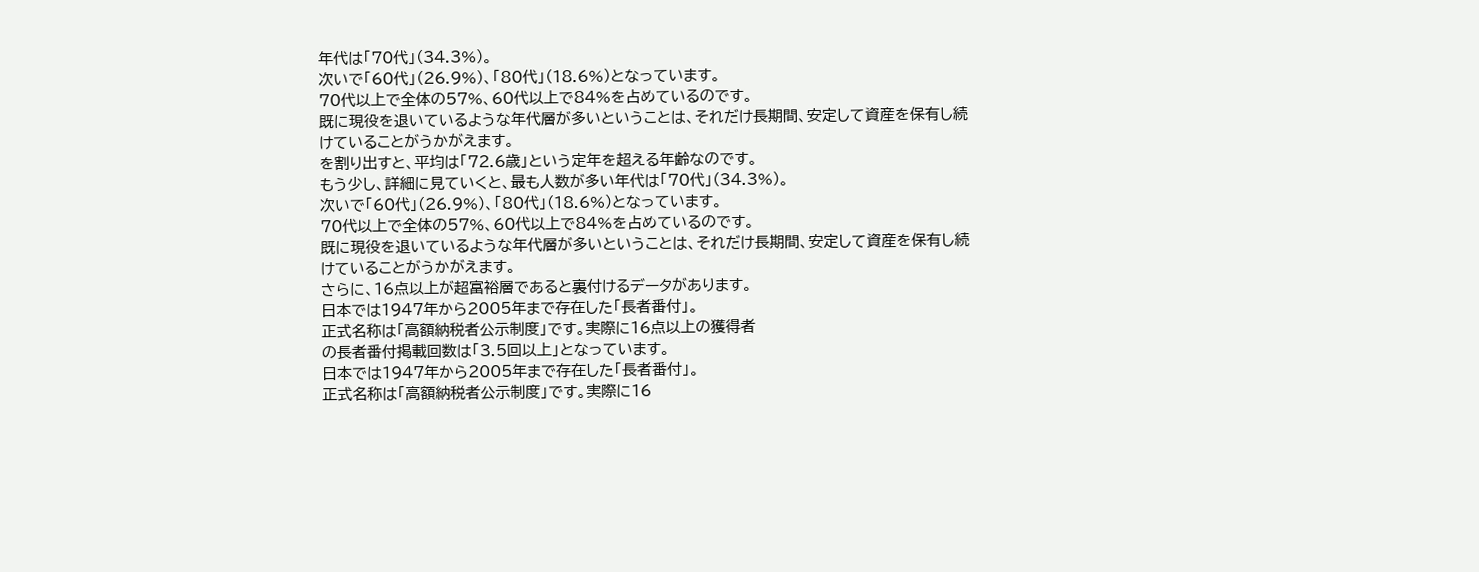年代は「70代」(34.3%)。
次いで「60代」(26.9%)、「80代」(18.6%)となっています。
70代以上で全体の57%、60代以上で84%を占めているのです。
既に現役を退いているような年代層が多いということは、それだけ長期間、安定して資産を保有し続けていることがうかがえます。
を割り出すと、平均は「72.6歳」という定年を超える年齢なのです。
もう少し、詳細に見ていくと、最も人数が多い年代は「70代」(34.3%)。
次いで「60代」(26.9%)、「80代」(18.6%)となっています。
70代以上で全体の57%、60代以上で84%を占めているのです。
既に現役を退いているような年代層が多いということは、それだけ長期間、安定して資産を保有し続けていることがうかがえます。
さらに、16点以上が超富裕層であると裏付けるデータがあります。
日本では1947年から2005年まで存在した「長者番付」。
正式名称は「高額納税者公示制度」です。実際に16点以上の獲得者
の長者番付掲載回数は「3.5回以上」となっています。
日本では1947年から2005年まで存在した「長者番付」。
正式名称は「高額納税者公示制度」です。実際に16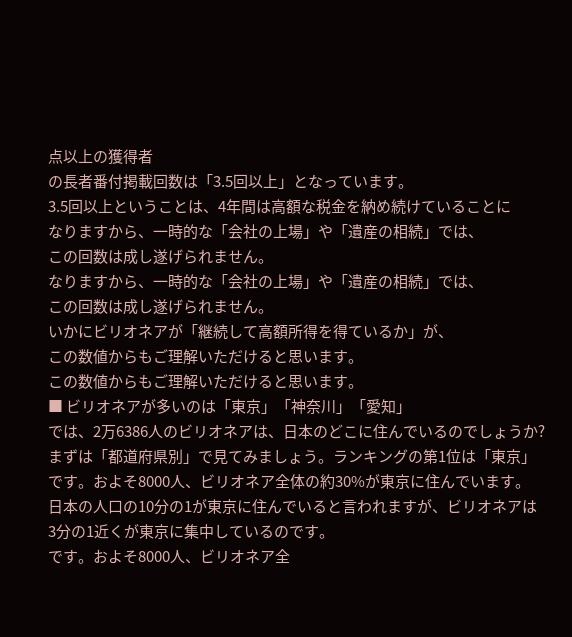点以上の獲得者
の長者番付掲載回数は「3.5回以上」となっています。
3.5回以上ということは、4年間は高額な税金を納め続けていることに
なりますから、一時的な「会社の上場」や「遺産の相続」では、
この回数は成し遂げられません。
なりますから、一時的な「会社の上場」や「遺産の相続」では、
この回数は成し遂げられません。
いかにビリオネアが「継続して高額所得を得ているか」が、
この数値からもご理解いただけると思います。
この数値からもご理解いただけると思います。
■ ビリオネアが多いのは「東京」「神奈川」「愛知」
では、2万6386人のビリオネアは、日本のどこに住んでいるのでしょうか?
まずは「都道府県別」で見てみましょう。ランキングの第1位は「東京」
です。およそ8000人、ビリオネア全体の約30%が東京に住んでいます。
日本の人口の10分の1が東京に住んでいると言われますが、ビリオネアは
3分の1近くが東京に集中しているのです。
です。およそ8000人、ビリオネア全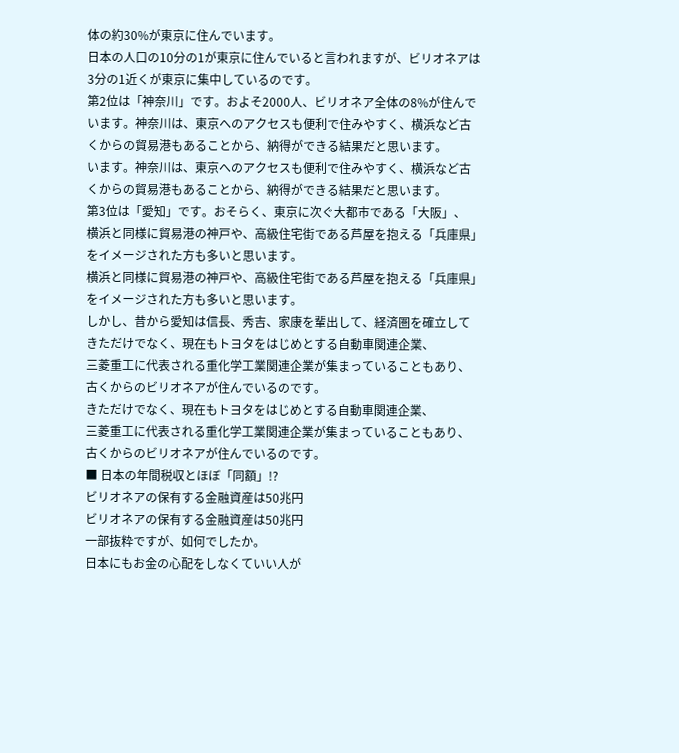体の約30%が東京に住んでいます。
日本の人口の10分の1が東京に住んでいると言われますが、ビリオネアは
3分の1近くが東京に集中しているのです。
第2位は「神奈川」です。およそ2000人、ビリオネア全体の8%が住んで
います。神奈川は、東京へのアクセスも便利で住みやすく、横浜など古
くからの貿易港もあることから、納得ができる結果だと思います。
います。神奈川は、東京へのアクセスも便利で住みやすく、横浜など古
くからの貿易港もあることから、納得ができる結果だと思います。
第3位は「愛知」です。おそらく、東京に次ぐ大都市である「大阪」、
横浜と同様に貿易港の神戸や、高級住宅街である芦屋を抱える「兵庫県」
をイメージされた方も多いと思います。
横浜と同様に貿易港の神戸や、高級住宅街である芦屋を抱える「兵庫県」
をイメージされた方も多いと思います。
しかし、昔から愛知は信長、秀吉、家康を輩出して、経済圏を確立して
きただけでなく、現在もトヨタをはじめとする自動車関連企業、
三菱重工に代表される重化学工業関連企業が集まっていることもあり、
古くからのビリオネアが住んでいるのです。
きただけでなく、現在もトヨタをはじめとする自動車関連企業、
三菱重工に代表される重化学工業関連企業が集まっていることもあり、
古くからのビリオネアが住んでいるのです。
■ 日本の年間税収とほぼ「同額」!?
ビリオネアの保有する金融資産は50兆円
ビリオネアの保有する金融資産は50兆円
一部抜粋ですが、如何でしたか。
日本にもお金の心配をしなくていい人が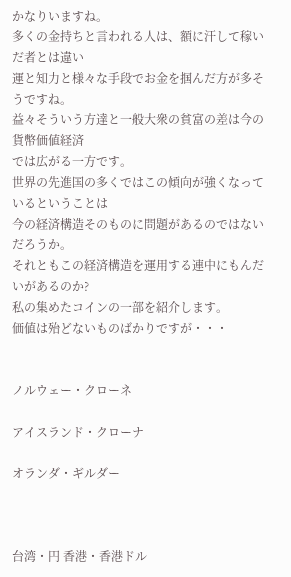かなりいますね。
多くの金持ちと言われる人は、額に汗して稼いだ者とは違い
運と知力と様々な手段でお金を掴んだ方が多そうですね。
益々そういう方達と一般大衆の貧富の差は今の貨幣価値経済
では広がる一方です。
世界の先進国の多くではこの傾向が強くなっているということは
今の経済構造そのものに問題があるのではないだろうか。
それともこの経済構造を運用する連中にもんだいがあるのか?
私の集めたコインの一部を紹介します。
価値は殆どないものばかりですが・・・


ノルウェー・クローネ

アイスランド・クローナ

オランダ・ギルダー



台湾・円 香港・香港ドル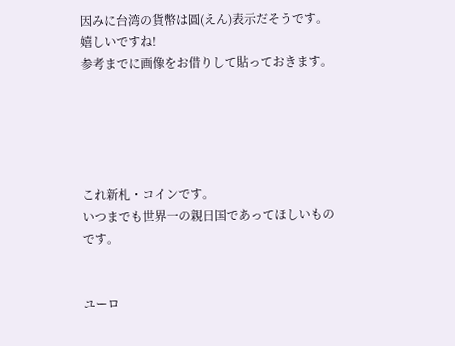因みに台湾の貨幣は圓(えん)表示だそうです。
嬉しいですね!
参考までに画像をお借りして貼っておきます。





これ新札・コインです。
いつまでも世界一の親日国であってほしいものです。


ユーロ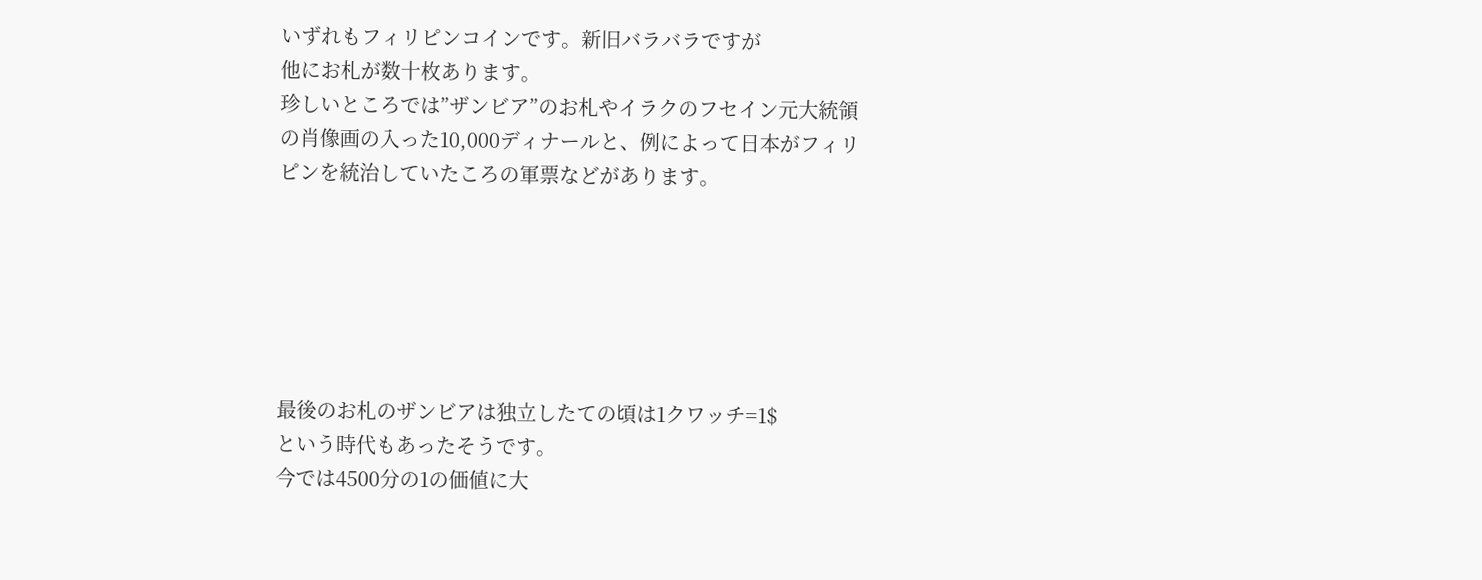いずれもフィリピンコインです。新旧バラバラですが
他にお札が数十枚あります。
珍しいところでは”ザンビア”のお札やイラクのフセイン元大統領
の肖像画の入った10,000ディナールと、例によって日本がフィリ
ピンを統治していたころの軍票などがあります。






最後のお札のザンビアは独立したての頃は1クワッチ=1$
という時代もあったそうです。
今では4500分の1の価値に大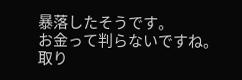暴落したそうです。
お金って判らないですね。
取り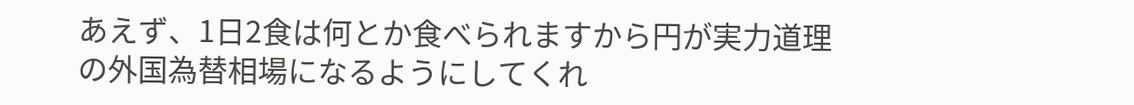あえず、1日2食は何とか食べられますから円が実力道理
の外国為替相場になるようにしてくれ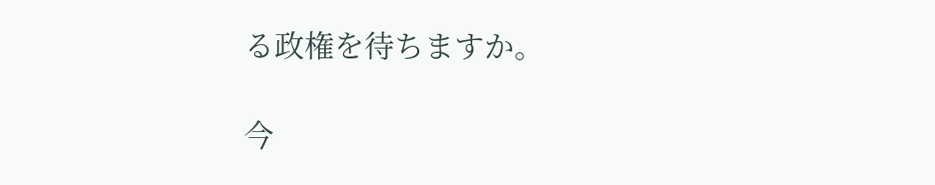る政権を待ちますか。

今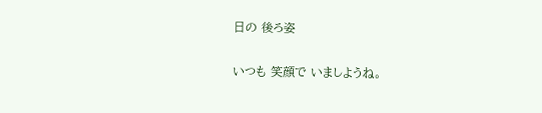日の 後ろ姿

いつも 笑顔で いましようね。